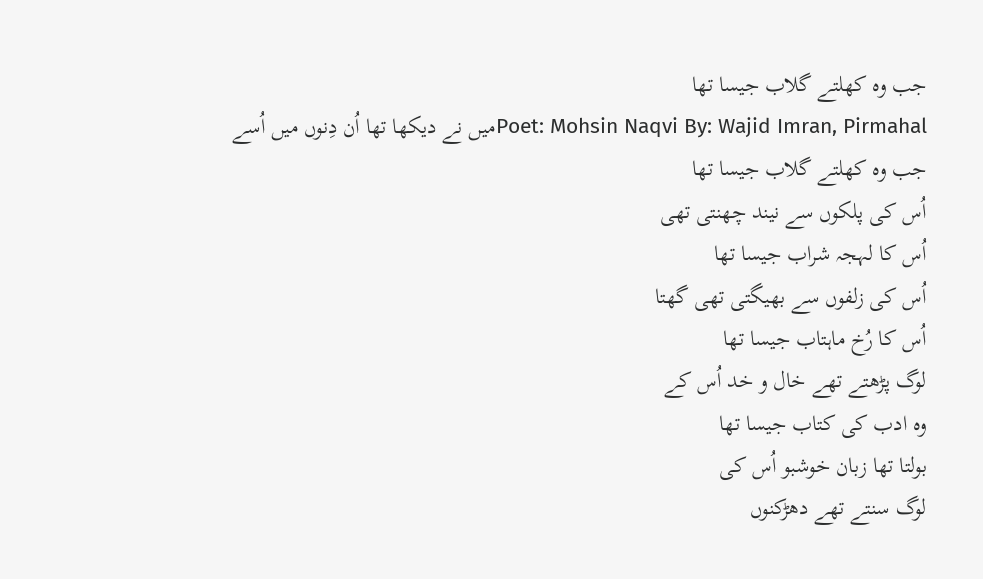جب وہ کھلتے گلاب جیسا تھا
Poet: Mohsin Naqvi By: Wajid Imran, Pirmahalمیں نے دیکھا تھا اُن دِنوں میں اُسے
جب وہ کھلتے گلاب جیسا تھا
اُس کی پلکوں سے نیند چھنتی تھی
اُس کا لہجہ شراب جیسا تھا
اُس کی زلفوں سے بھیگتی تھی گھتا
اُس کا رُخ ماہتاب جیسا تھا
لوگ پڑھتے تھے خال و خد اُس کے
وہ ادب کی کتاب جیسا تھا
بولتا تھا زبان خوشبو اُس کی
لوگ سنتے تھے دھڑکنوں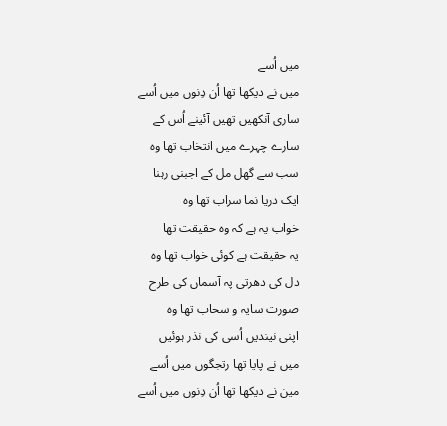میں اُسے
میں نے دیکھا تھا اُن دِنوں میں اُسے
ساری آنکھیں تھیں آئینے اُس کے
سارے چہرے میں انتخاب تھا وہ
سب سے گھل مل کے اجبنی رہنا
ایک دریا نما سراب تھا وہ
خواب یہ ہے کہ وہ حقیقت تھا
یہ حقیقت ہے کوئی خواب تھا وہ
دل کی دھرتی پہ آسماں کی طرح
صورت سایہ و سحاب تھا وہ
اپنی نیندیں اُسی کی نذر ہوئیں
میں نے پایا تھا رتجگوں میں اُسے
مین نے دیکھا تھا اُن دِنوں میں اُسے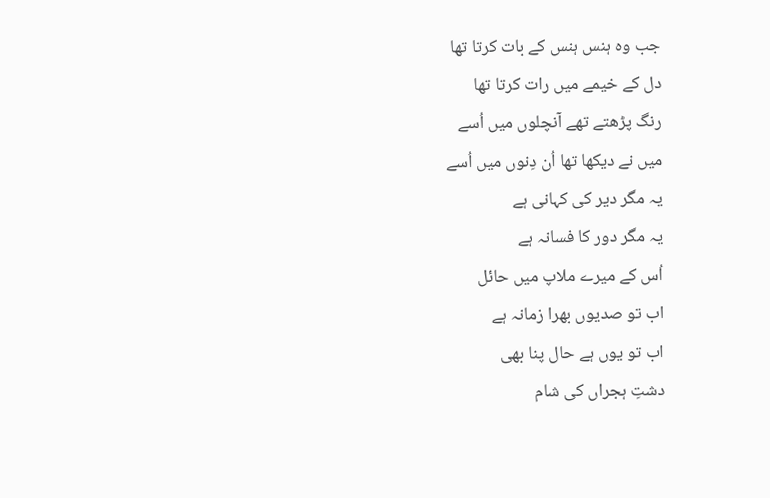جب وہ ہنس ہنس کے بات کرتا تھا
دل کے خیمے میں رات کرتا تھا
رنگ پڑھتے تھے آنچلوں میں اُسے
میں نے دیکھا تھا اُن دِنوں میں اُسے
یہ مگر دیر کی کہانی ہے
یہ مگر دور کا فسانہ ہے
اُس کے میرے ملاپ میں حائل
اب تو صدیوں بھرا زمانہ ہے
اب تو یوں ہے حال پنا بھی
دشتِ ہجراں کی شام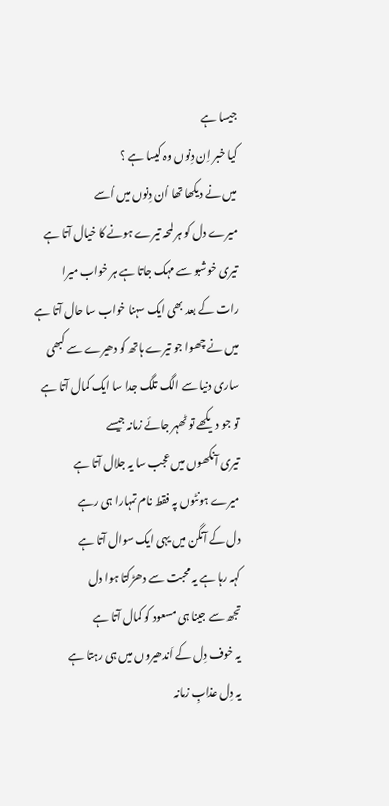جیسا ہے
کیا خبر اِن دِنوں وہ کیسا ہے ؟
میں نے دیکھا تھا اُن دِنوں میں اُسے
میرے دل کو ہر لمحہ تیرے ہونے کا خیال آتا ہے
تیری خوشبو سے مہک جاتا ہے ہر خواب میرا
رات کے بعد بھی ایک سہنا خواب سا حال آتا ہے
میں نے چھوا جو تیرے ہاتھ کو دھیرے سے کبھی
ساری دنیا سے الگ تلگ جدا سا ایک کمال آتا ہے
تو جو دیکھے تو ٹھہر جائے زمانہ جیسے
تیری آنکھوں میں عجب سا یہ جلال آتا ہے
میرے ہونٹوں پہ فقط نام تمہارا ہی رہے
دل کے آنگن میں یہی ایک سوال آتا ہے
کہہ رہا ہے یہ محبت سے دھڑکتا ہوا دل
تجھ سے جینا ہی مسعود کو کمال آتا ہے
یہ خوف دِل کے اَندھیروں میں ہی رہتا ہے
یہ دِل عذابِ زمانہ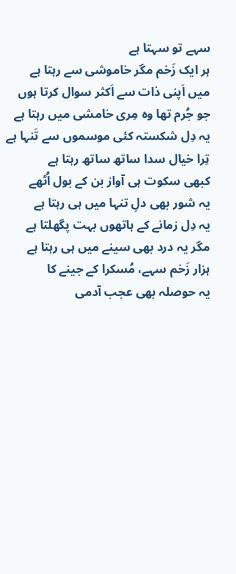سہے تو سہتا ہے
ہر ایک زَخم مگر خاموشی سے رہتا ہے
میں اَپنی ذات سے اَکثر سوال کرتا ہوں
جو جُرم تھا وہ مِری خامشی میں رہتا ہے
یہ دِل شکستہ کئی موسموں سے تَنہا ہے
تِرا خیال سدا ساتھ ساتھ رہتا ہے
کبھی سکوت ہی آواز بن کے بول اُٹھے
یہ شور بھی دلِ تنہا میں ہی رہتا ہے
یہ دِل زمانے کے ہاتھوں بہت پگھلتا ہے
مگر یہ درد بھی سینے میں ہی رہتا ہے
ہزار زَخم سہے، مُسکرا کے جینے کا
یہ حوصلہ بھی عجب آدمی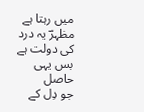میں رہتا ہے
مظہرؔ یہ درد کی دولت ہے بس یہی حاصل
جو دِل کے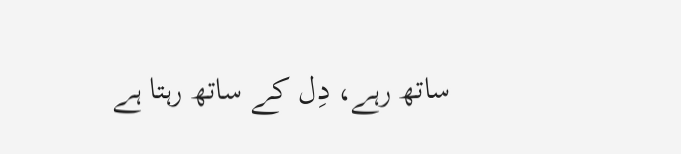ساتھ رہے، دِل کے ساتھ رہتا ہے